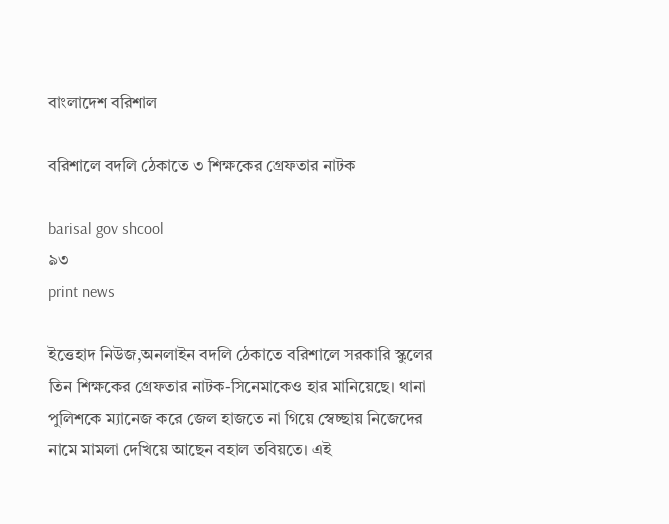বাংলাদেশ বরিশাল

বরিশালে বদলি ঠেকাতে ৩ শিক্ষকের গ্রেফতার নাটক

barisal gov shcool
৯৩
print news

ইত্তেহাদ নিউজ,অনলাইন বদলি ঠেকাতে বরিশালে সরকারি স্কুলের তিন শিক্ষকের গ্রেফতার নাটক-সিনেমাকেও হার মানিয়েছে। থানা পুলিশকে ম্যানেজ করে জেল হাজতে না গিয়ে স্বেচ্ছায় নিজেদের নামে মামলা দেখিয়ে আছেন বহাল তবিয়তে। এই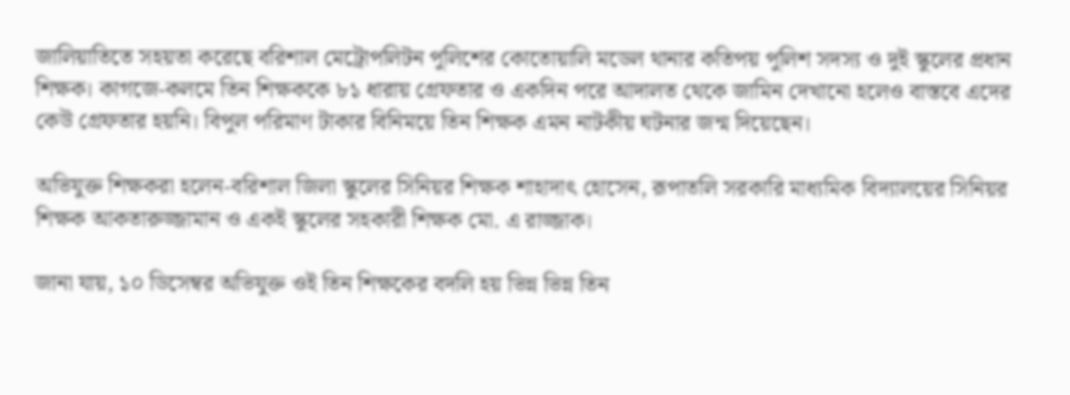জালিয়াতিতে সহয়তা করেছে বরিশাল মেট্রোপলিটন পুলিশের কোতোয়ালি মডেল থানার কতিপয় পুলিশ সদস্য ও দুই স্কুলের প্রধান শিক্ষক। কাগজে-কলমে তিন শিক্ষককে ৮১ ধারায় গ্রেফতার ও একদিন পরে আদালত থেকে জামিন দেখানো হলেও বাস্তবে এদের কেউ গ্রেফতার হয়নি। বিপুল পরিমাণ টাকার বিনিময়ে তিন শিক্ষক এমন নাটকীয় ঘটনার জন্ম দিয়েছেন।

অভিযুক্ত শিক্ষকরা হলেন-বরিশাল জিলা স্কুলের সিনিয়র শিক্ষক শাহাদাৎ হোসেন, রূপাতলি সরকারি মাধ্যমিক বিদ্যালয়ের সিনিয়র শিক্ষক আকতারুজ্জামান ও একই স্কুলের সহকারী শিক্ষক মো. এ রাজ্জাক।

জানা যায়, ১০ ডিসেম্বর অভিযুক্ত ওই তিন শিক্ষকের বদলি হয় ভিন্ন ভিন্ন তিন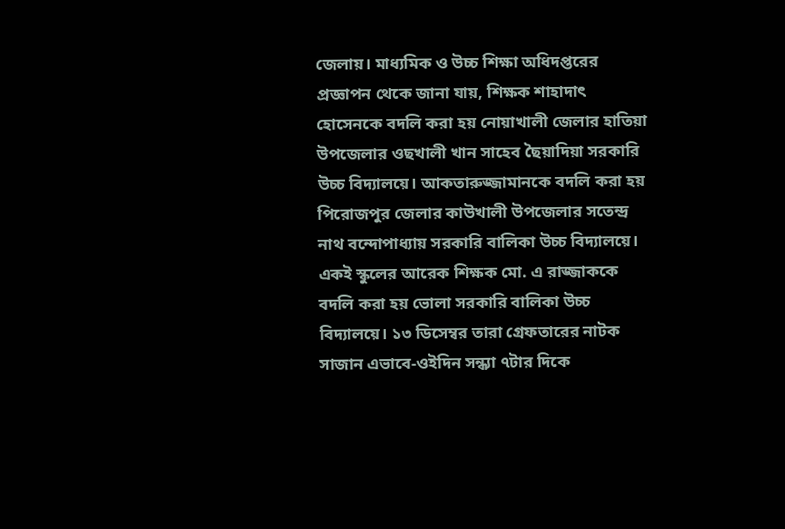জেলায়। মাধ্যমিক ও উচ্চ শিক্ষা অধিদপ্তরের প্রজ্ঞাপন থেকে জানা যায়, শিক্ষক শাহাদাৎ হোসেনকে বদলি করা হয় নোয়াখালী জেলার হাতিয়া উপজেলার ওছখালী খান সাহেব ছৈয়াদিয়া সরকারি উচ্চ বিদ্যালয়ে। আকতারুজ্জামানকে বদলি করা হয় পিরোজপুর জেলার কাউখালী উপজেলার সতেন্দ্র নাথ বন্দোপাধ্যায় সরকারি বালিকা উচ্চ বিদ্যালয়ে। একই স্কুলের আরেক শিক্ষক মো. এ রাজ্জাককে বদলি করা হয় ভোলা সরকারি বালিকা উচ্চ বিদ্যালয়ে। ১৩ ডিসেম্বর তারা গ্রেফতারের নাটক সাজান এভাবে-ওইদিন সন্ধ্যা ৭টার দিকে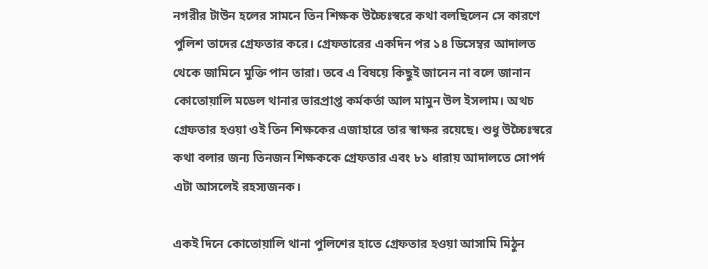নগরীর টাউন হলের সামনে তিন শিক্ষক উচ্চৈঃস্বরে কথা বলছিলেন সে কারণে পুলিশ তাদের গ্রেফতার করে। গ্রেফতারের একদিন পর ১৪ ডিসেম্বর আদালত থেকে জামিনে মুক্তি পান তারা। তবে এ বিষয়ে কিছুই জানেন না বলে জানান কোতোয়ালি মডেল থানার ভারপ্রাপ্ত কর্মকর্তা আল মামুন উল ইসলাম। অথচ গ্রেফতার হওয়া ওই তিন শিক্ষকের এজাহারে তার স্বাক্ষর রয়েছে। শুধু উচ্চৈঃস্বরে কথা বলার জন্য তিনজন শিক্ষককে গ্রেফতার এবং ৮১ ধারায় আদালতে সোপর্দ এটা আসলেই রহস্যজনক।

একই দিনে কোতোয়ালি থানা পুলিশের হাতে গ্রেফতার হওয়া আসামি মিঠুন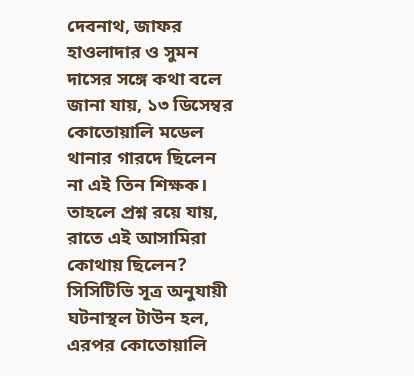দেবনাথ, জাফর হাওলাদার ও সুমন দাসের সঙ্গে কথা বলে জানা যায়, ১৩ ডিসেম্বর কোতোয়ালি মডেল থানার গারদে ছিলেন না এই তিন শিক্ষক। তাহলে প্রশ্ন রয়ে যায়, রাতে এই আসামিরা কোথায় ছিলেন? সিসিটিভি সূত্র অনুযায়ী ঘটনাস্থল টাউন হল, এরপর কোতোয়ালি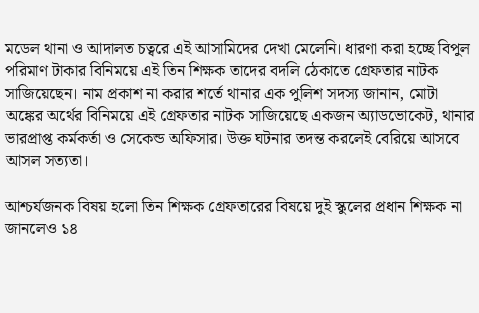মডেল থানা ও আদালত চত্বরে এই আসামিদের দেখা মেলেনি। ধারণা করা হচ্ছে বিপুল পরিমাণ টাকার বিনিময়ে এই তিন শিক্ষক তাদের বদলি ঠেকাতে গ্রেফতার নাটক সাজিয়েছেন। নাম প্রকাশ না করার শর্তে থানার এক পুলিশ সদস্য জানান, মোটা অঙ্কের অর্থের বিনিময়ে এই গ্রেফতার নাটক সাজিয়েছে একজন অ্যাডভোকেট, থানার ভারপ্রাপ্ত কর্মকর্তা ও সেকেন্ড অফিসার। উক্ত ঘটনার তদন্ত করলেই বেরিয়ে আসবে আসল সত্যতা।

আশ্চর্যজনক বিষয় হলো তিন শিক্ষক গ্রেফতারের বিষয়ে দুই স্কুলের প্রধান শিক্ষক না জানলেও ১৪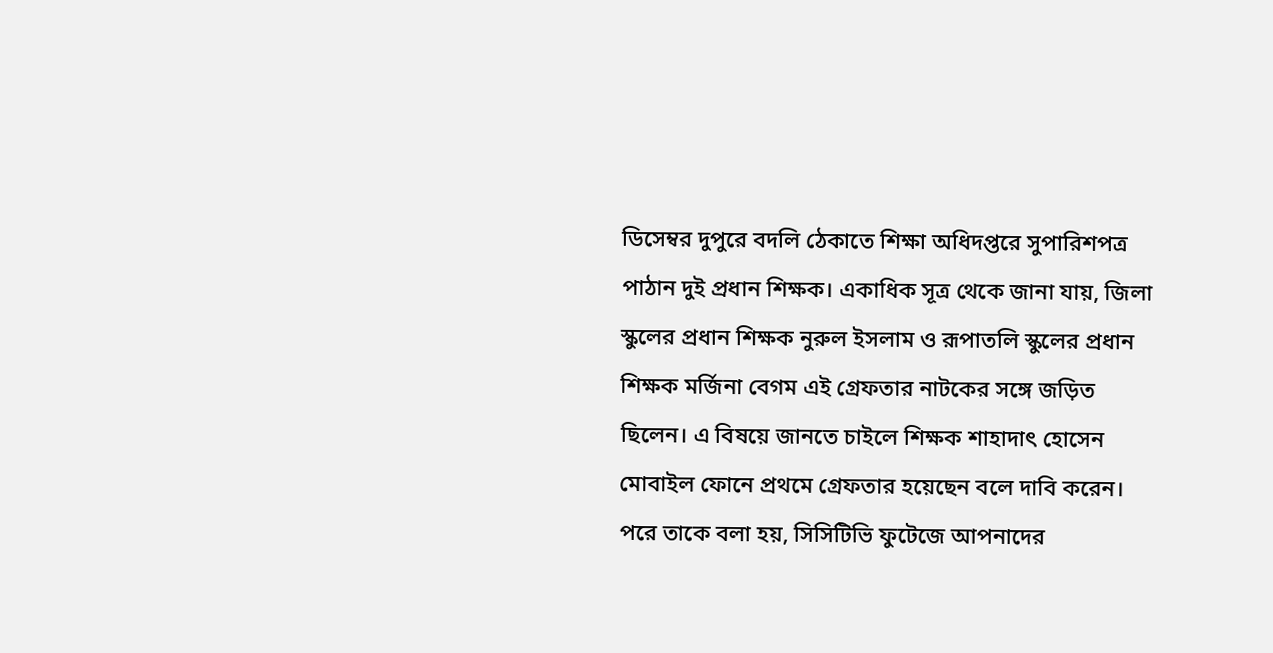ডিসেম্বর দুপুরে বদলি ঠেকাতে শিক্ষা অধিদপ্তরে সুপারিশপত্র পাঠান দুই প্রধান শিক্ষক। একাধিক সূত্র থেকে জানা যায়, জিলা স্কুলের প্রধান শিক্ষক নুরুল ইসলাম ও রূপাতলি স্কুলের প্রধান শিক্ষক মর্জিনা বেগম এই গ্রেফতার নাটকের সঙ্গে জড়িত ছিলেন। এ বিষয়ে জানতে চাইলে শিক্ষক শাহাদাৎ হোসেন মোবাইল ফোনে প্রথমে গ্রেফতার হয়েছেন বলে দাবি করেন। পরে তাকে বলা হয়, সিসিটিভি ফুটেজে আপনাদের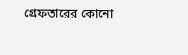গ্রেফতারের কোনো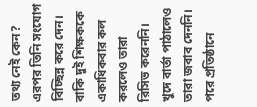তথ্য নেই কেন? এরপর তিনি সংযোগ বিচ্ছিন্ন করে দেন। বাকি দুই শিক্ষককে একাধিকবার কল করলেও তারা রিসিভ করেননি। খুদে বার্তা পাঠালেও তারা জবাব দেননি। পরে প্রতিষ্ঠানে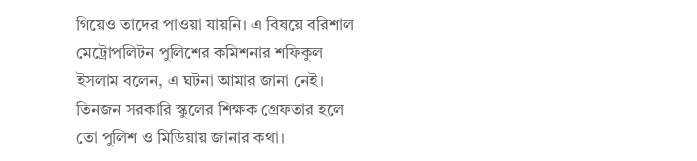গিয়েও তাদের পাওয়া যায়নি। এ বিষয়ে বরিশাল মেট্রোপলিটন পুলিশের কমিশনার শফিকুল ইসলাম বলেন, এ ঘটনা আমার জানা নেই। তিনজন সরকারি স্কুলের শিক্ষক গ্রেফতার হলে তো পুলিশ ও মিডিয়ায় জানার কথা।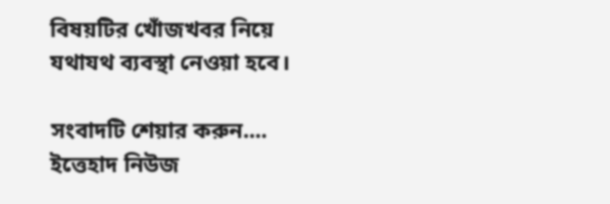বিষয়টির খোঁজখবর নিয়ে যথাযথ ব্যবস্থা নেওয়া হবে।

সংবাদটি শেয়ার করুন....
ইত্তেহাদ নিউজ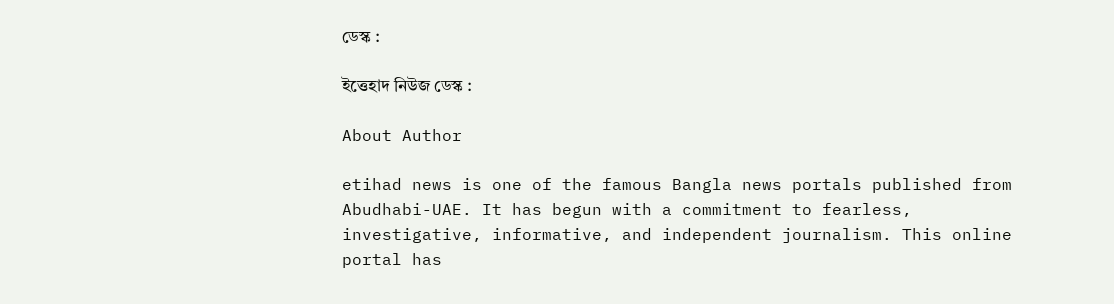ডেস্ক :

ইত্তেহাদ নিউজ ডেস্ক :

About Author

etihad news is one of the famous Bangla news portals published from Abudhabi-UAE. It has begun with a commitment to fearless, investigative, informative, and independent journalism. This online portal has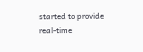started to provide real-time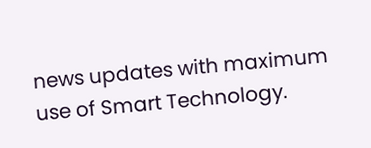news updates with maximum use of Smart Technology.